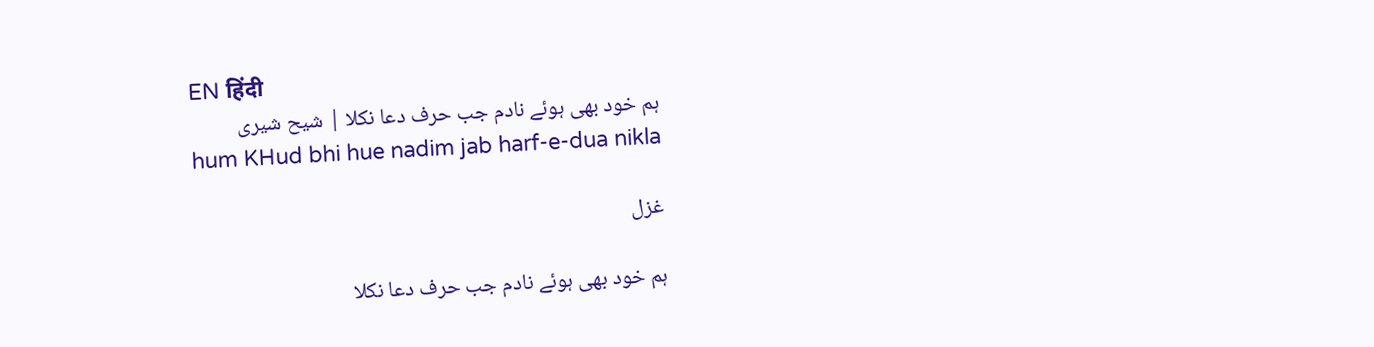EN हिंदी
ہم خود بھی ہوئے نادم جب حرف دعا نکلا | شیح شیری
hum KHud bhi hue nadim jab harf-e-dua nikla

غزل

ہم خود بھی ہوئے نادم جب حرف دعا نکلا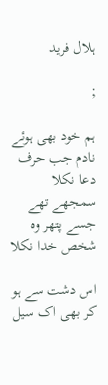ہلال فرید

;

ہم خود بھی ہوئے نادم جب حرف دعا نکلا
سمجھے تھے جسے پتھر وہ شخص خدا نکلا

اس دشت سے ہو کر بھی اک سیل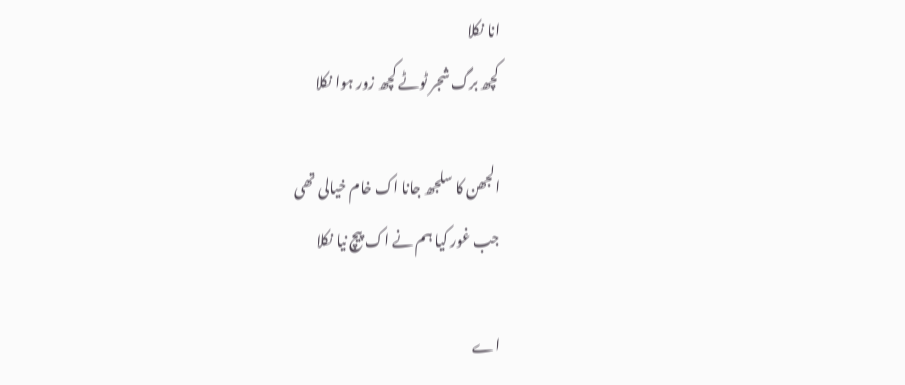انا نکلا
کچھ برگ شجر ٹوٹے کچھ زور ہوا نکلا

الجھن کا سلجھ جانا اک خام خیالی تھی
جب غور کیا ہم نے اک پیچ نیا نکلا

اے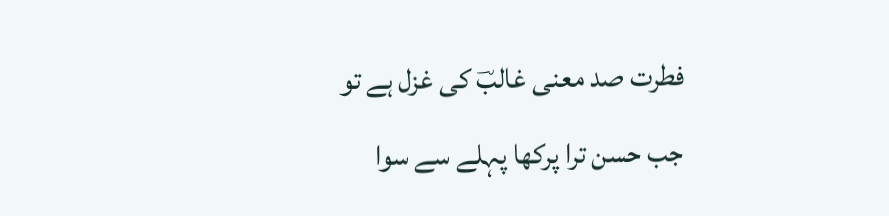فطرت صد معنی غالبؔ کی غزل ہے تو
جب حسن ترا پرکھا پہلے سے سوا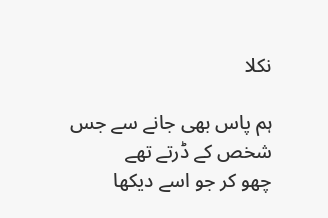نکلا

ہم پاس بھی جانے سے جس شخص کے ڈرتے تھے
چھو کر جو اسے دیکھا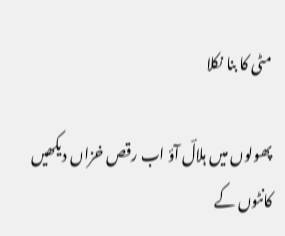مٹی کا بنا نکلا

پھولوں میں ہلالؔ آؤ اب رقص خزاں دیکھیں
کانٹوں کے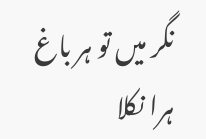نگر میں تو ہر باغ ہرا نکلا